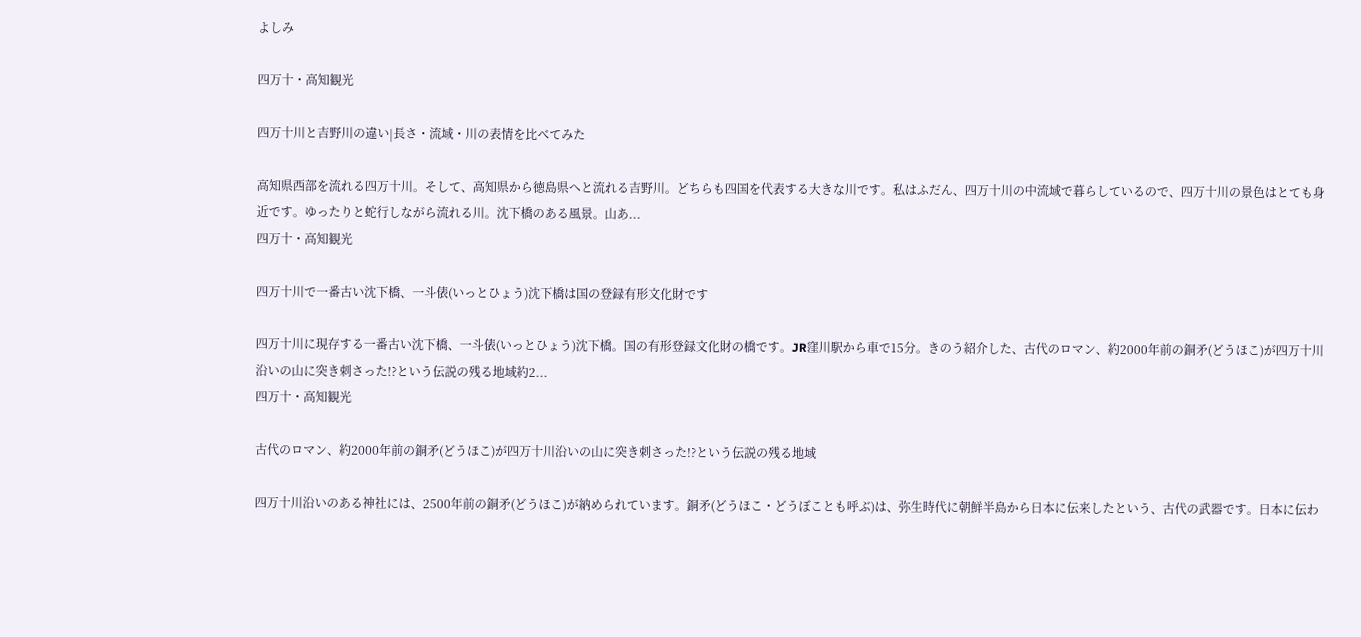よしみ

四万十・高知観光

四万十川と吉野川の違い|長さ・流域・川の表情を比べてみた

高知県西部を流れる四万十川。そして、高知県から徳島県へと流れる吉野川。どちらも四国を代表する大きな川です。私はふだん、四万十川の中流域で暮らしているので、四万十川の景色はとても身近です。ゆったりと蛇行しながら流れる川。沈下橋のある風景。山あ...
四万十・高知観光

四万十川で一番古い沈下橋、一斗俵(いっとひょう)沈下橋は国の登録有形文化財です

四万十川に現存する一番古い沈下橋、一斗俵(いっとひょう)沈下橋。国の有形登録文化財の橋です。JR窪川駅から車で15分。きのう紹介した、古代のロマン、約2000年前の銅矛(どうほこ)が四万十川沿いの山に突き刺さった!?という伝説の残る地域約2...
四万十・高知観光

古代のロマン、約2000年前の銅矛(どうほこ)が四万十川沿いの山に突き刺さった!?という伝説の残る地域

四万十川沿いのある神社には、2500年前の銅矛(どうほこ)が納められています。銅矛(どうほこ・どうぼことも呼ぶ)は、弥生時代に朝鮮半島から日本に伝来したという、古代の武器です。日本に伝わ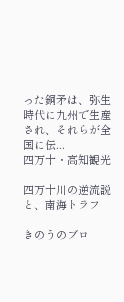った銅矛は、弥生時代に九州で生産され、それらが全国に伝...
四万十・高知観光

四万十川の逆流説と、南海トラフ

きのうのブロ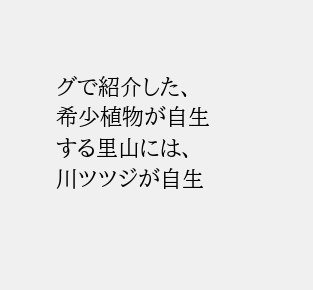グで紹介した、希少植物が自生する里山には、川ツツジが自生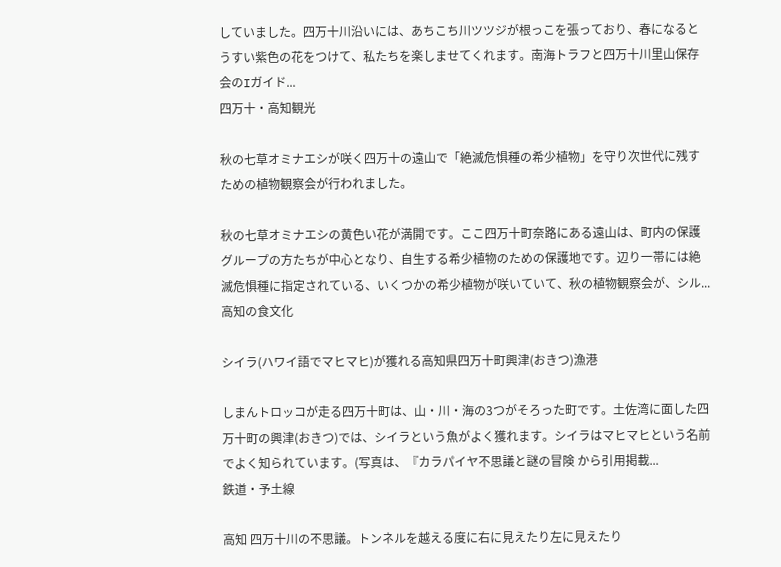していました。四万十川沿いには、あちこち川ツツジが根っこを張っており、春になるとうすい紫色の花をつけて、私たちを楽しませてくれます。南海トラフと四万十川里山保存会のIガイド...
四万十・高知観光

秋の七草オミナエシが咲く四万十の遠山で「絶滅危惧種の希少植物」を守り次世代に残すための植物観察会が行われました。

秋の七草オミナエシの黄色い花が満開です。ここ四万十町奈路にある遠山は、町内の保護グループの方たちが中心となり、自生する希少植物のための保護地です。辺り一帯には絶滅危惧種に指定されている、いくつかの希少植物が咲いていて、秋の植物観察会が、シル...
高知の食文化

シイラ(ハワイ語でマヒマヒ)が獲れる高知県四万十町興津(おきつ)漁港

しまんトロッコが走る四万十町は、山・川・海の3つがそろった町です。土佐湾に面した四万十町の興津(おきつ)では、シイラという魚がよく獲れます。シイラはマヒマヒという名前でよく知られています。(写真は、『カラパイヤ不思議と謎の冒険 から引用掲載...
鉄道・予土線

高知 四万十川の不思議。トンネルを越える度に右に見えたり左に見えたり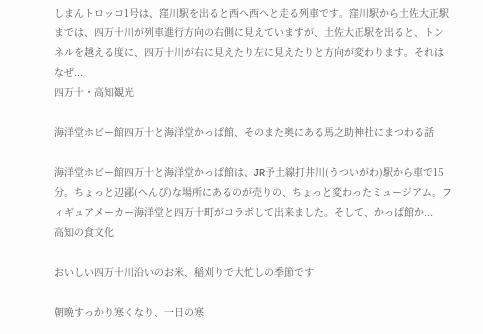しまんトロッコ1号は、窪川駅を出ると西へ西へと走る列車です。窪川駅から土佐大正駅までは、四万十川が列車進行方向の右側に見えていますが、土佐大正駅を出ると、トンネルを越える度に、四万十川が右に見えたり左に見えたりと方向が変わります。それはなぜ...
四万十・高知観光

海洋堂ホビー館四万十と海洋堂かっぱ館、そのまた奥にある馬之助神社にまつわる話

海洋堂ホビー館四万十と海洋堂かっぱ館は、JR予土線打井川(うついがわ)駅から車で15分。ちょっと辺鄙(へんぴ)な場所にあるのが売りの、ちょっと変わったミュージアム。フィギュアメーカー海洋堂と四万十町がコラボして出来ました。そして、かっぱ館か...
高知の食文化

おいしい四万十川沿いのお米、稲刈りで大忙しの季節です

朝晩すっかり寒くなり、一日の寒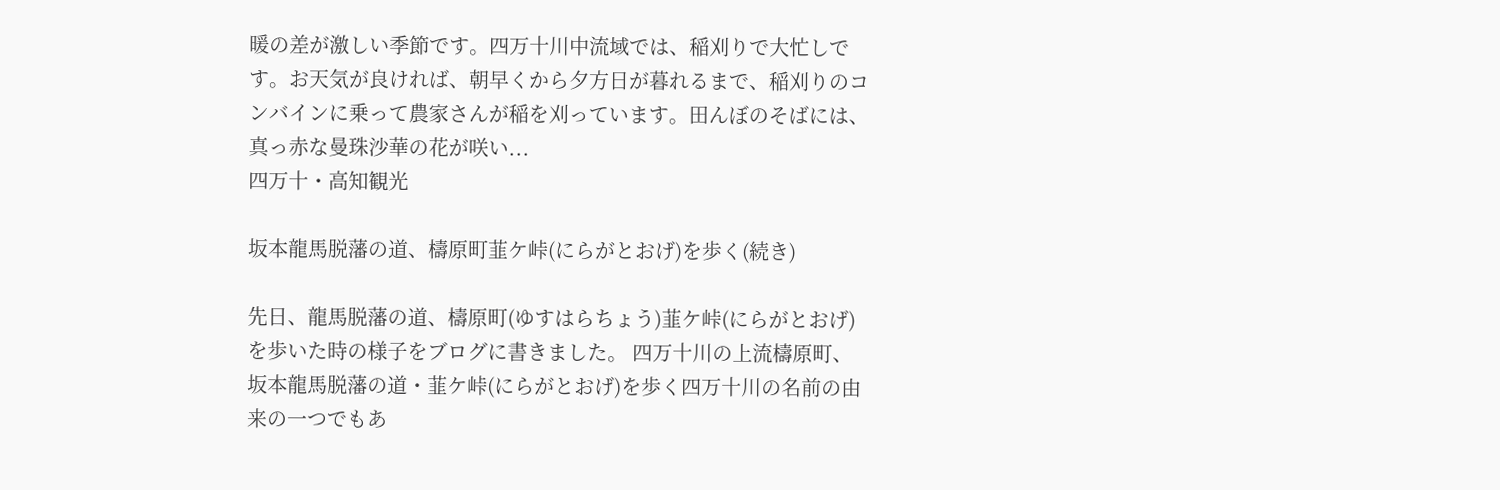暖の差が激しい季節です。四万十川中流域では、稲刈りで大忙しです。お天気が良ければ、朝早くから夕方日が暮れるまで、稲刈りのコンバインに乗って農家さんが稲を刈っています。田んぼのそばには、真っ赤な曼珠沙華の花が咲い...
四万十・高知観光

坂本龍馬脱藩の道、檮原町韮ケ峠(にらがとおげ)を歩く(続き)

先日、龍馬脱藩の道、檮原町(ゆすはらちょう)韮ケ峠(にらがとおげ)を歩いた時の様子をブログに書きました。 四万十川の上流檮原町、坂本龍馬脱藩の道・韮ケ峠(にらがとおげ)を歩く四万十川の名前の由来の一つでもあ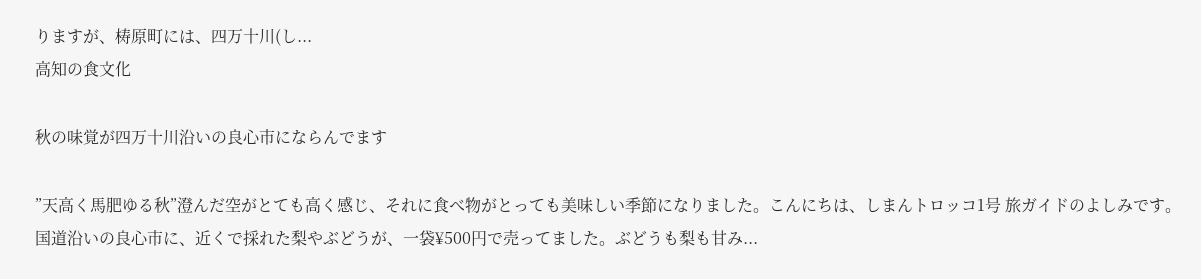りますが、梼原町には、四万十川(し...
高知の食文化

秋の味覚が四万十川沿いの良心市にならんでます

”天高く馬肥ゆる秋”澄んだ空がとても高く感じ、それに食べ物がとっても美味しい季節になりました。こんにちは、しまんトロッコ1号 旅ガイドのよしみです。国道沿いの良心市に、近くで採れた梨やぶどうが、一袋¥500円で売ってました。ぶどうも梨も甘み...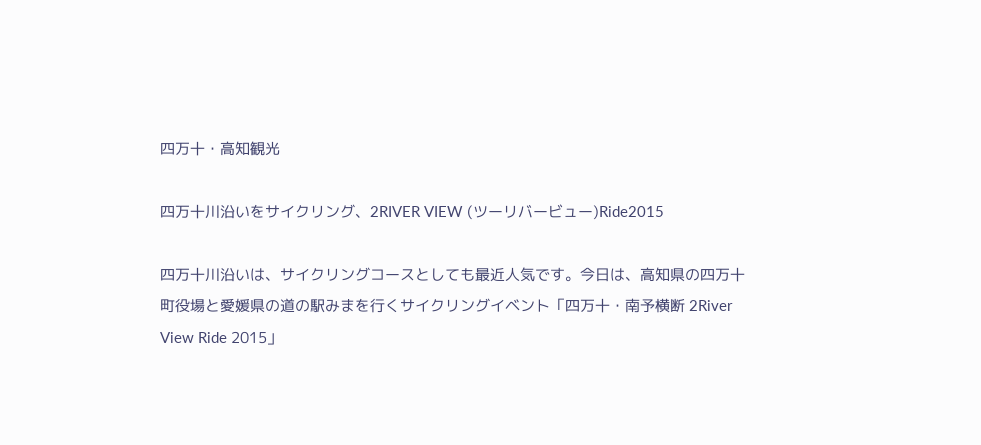四万十・高知観光

四万十川沿いをサイクリング、2RIVER VIEW (ツーリバービュー)Ride2015

四万十川沿いは、サイクリングコースとしても最近人気です。今日は、高知県の四万十町役場と愛媛県の道の駅みまを行くサイクリングイベント「四万十・南予横断 2River View Ride 2015」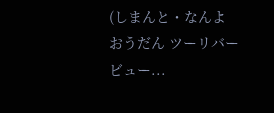(しまんと・なんよ おうだん ツーリバービュー...